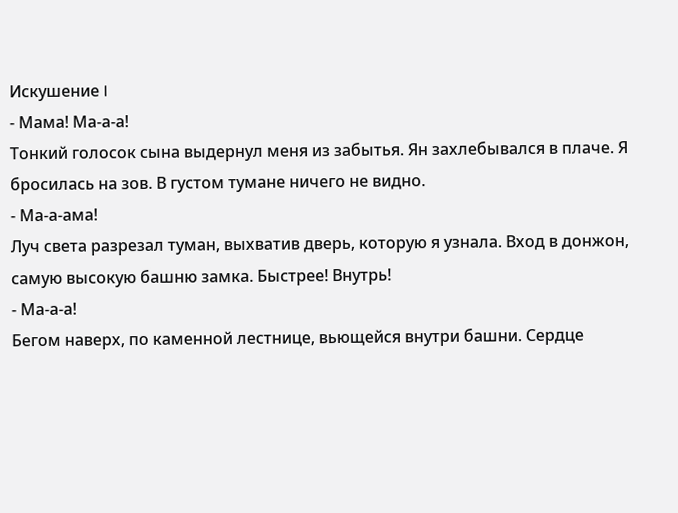Искушение I
- Мама! Ма-а-а!
Тонкий голосок сына выдернул меня из забытья. Ян захлебывался в плаче. Я бросилась на зов. В густом тумане ничего не видно.
- Ма-а-ама!
Луч света разрезал туман, выхватив дверь, которую я узнала. Вход в донжон, самую высокую башню замка. Быстрее! Внутрь!
- Ма-а-а!
Бегом наверх, по каменной лестнице, вьющейся внутри башни. Сердце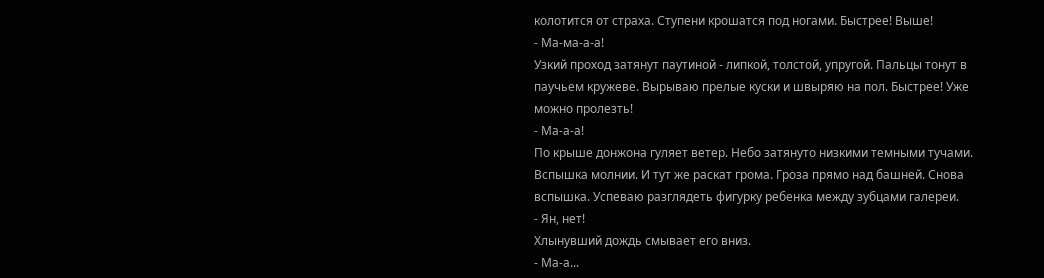колотится от страха. Ступени крошатся под ногами. Быстрее! Выше!
- Ма-ма-а-а!
Узкий проход затянут паутиной - липкой, толстой, упругой. Пальцы тонут в паучьем кружеве. Вырываю прелые куски и швыряю на пол. Быстрее! Уже можно пролезть!
- Ма-а-а!
По крыше донжона гуляет ветер. Небо затянуто низкими темными тучами. Вспышка молнии. И тут же раскат грома. Гроза прямо над башней. Снова вспышка. Успеваю разглядеть фигурку ребенка между зубцами галереи.
- Ян, нет!
Хлынувший дождь смывает его вниз.
- Ма-а...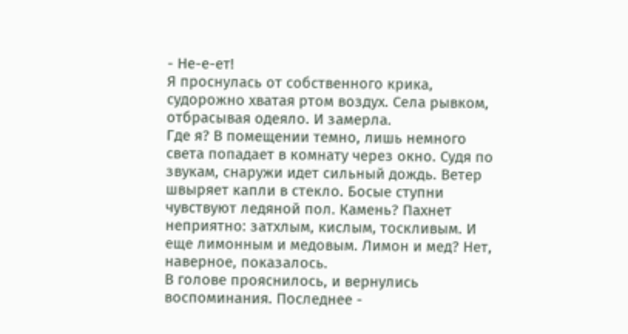- Не-е-ет!
Я проснулась от собственного крика, судорожно хватая ртом воздух. Села рывком, отбрасывая одеяло. И замерла.
Где я? В помещении темно, лишь немного света попадает в комнату через окно. Судя по звукам, снаружи идет сильный дождь. Ветер швыряет капли в стекло. Босые ступни чувствуют ледяной пол. Камень? Пахнет неприятно: затхлым, кислым, тоскливым. И еще лимонным и медовым. Лимон и мед? Нет, наверное, показалось.
В голове прояснилось, и вернулись воспоминания. Последнее -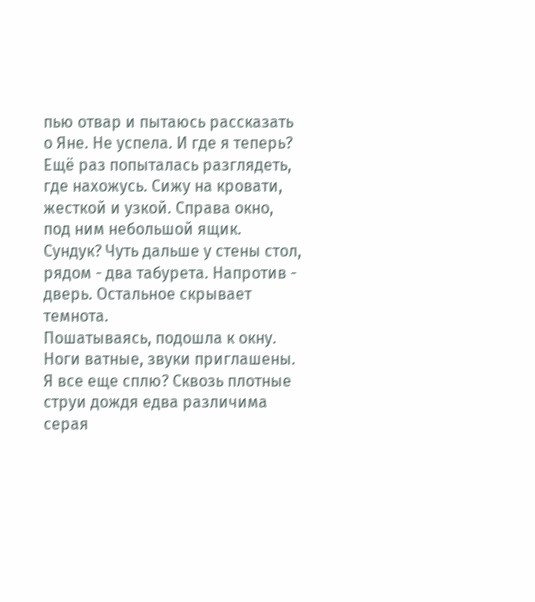пью отвар и пытаюсь рассказать о Яне. Не успела. И где я теперь?
Ещё раз попыталась разглядеть, где нахожусь. Сижу на кровати, жесткой и узкой. Справа окно, под ним небольшой ящик. Сундук? Чуть дальше у стены стол, рядом - два табурета. Напротив - дверь. Остальное скрывает темнота.
Пошатываясь, подошла к окну. Ноги ватные, звуки приглашены. Я все еще сплю? Сквозь плотные струи дождя едва различима серая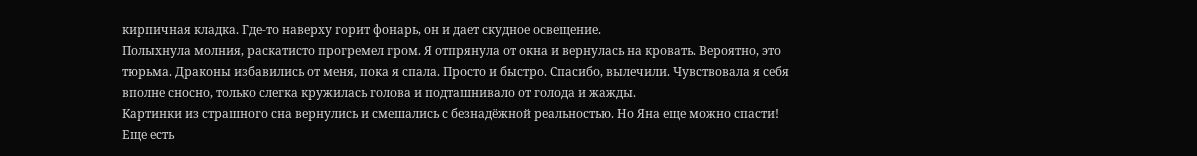кирпичная кладка. Где-то наверху горит фонарь, он и дает скудное освещение.
Полыхнула молния, раскатисто прогремел гром. Я отпрянула от окна и вернулась на кровать. Вероятно, это тюрьма. Драконы избавились от меня, пока я спала. Просто и быстро. Спасибо, вылечили. Чувствовала я себя вполне сносно, только слегка кружилась голова и подташнивало от голода и жажды.
Картинки из страшного сна вернулись и смешались с безнадёжной реальностью. Но Яна еще можно спасти! Еще есть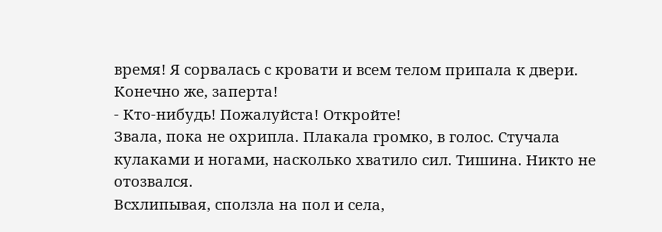время! Я сорвалась с кровати и всем телом припала к двери. Конечно же, заперта!
- Кто-нибудь! Пожалуйста! Откройте!
Звала, пока не охрипла. Плакала громко, в голос. Стучала кулаками и ногами, насколько хватило сил. Тишина. Никто не отозвался.
Всхлипывая, сползла на пол и села,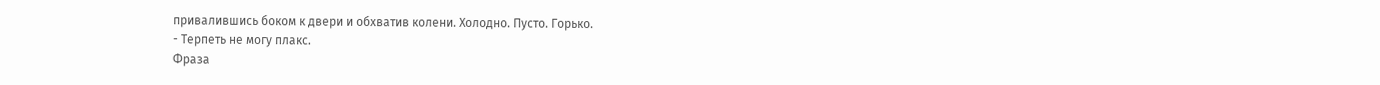привалившись боком к двери и обхватив колени. Холодно. Пусто. Горько.
- Терпеть не могу плакс.
Фраза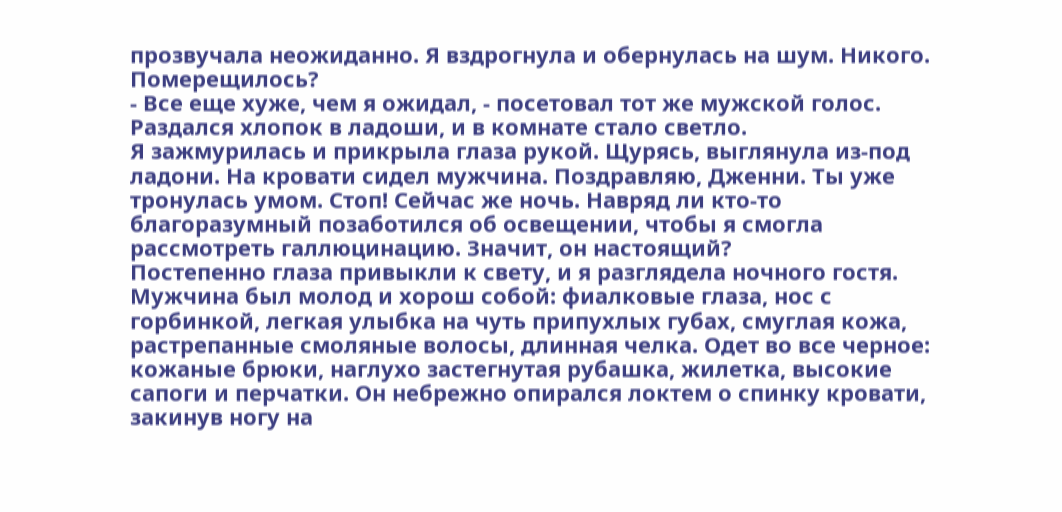прозвучала неожиданно. Я вздрогнула и обернулась на шум. Никого. Померещилось?
- Все еще хуже, чем я ожидал, - посетовал тот же мужской голос.
Раздался хлопок в ладоши, и в комнате стало светло.
Я зажмурилась и прикрыла глаза рукой. Щурясь, выглянула из-под ладони. На кровати сидел мужчина. Поздравляю, Дженни. Ты уже тронулась умом. Стоп! Сейчас же ночь. Навряд ли кто-то благоразумный позаботился об освещении, чтобы я смогла рассмотреть галлюцинацию. Значит, он настоящий?
Постепенно глаза привыкли к свету, и я разглядела ночного гостя.
Мужчина был молод и хорош собой: фиалковые глаза, нос с горбинкой, легкая улыбка на чуть припухлых губах, смуглая кожа, растрепанные смоляные волосы, длинная челка. Одет во все черное: кожаные брюки, наглухо застегнутая рубашка, жилетка, высокие сапоги и перчатки. Он небрежно опирался локтем о спинку кровати, закинув ногу на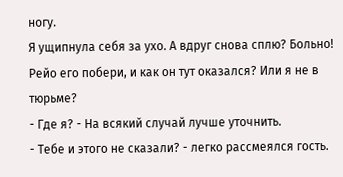ногу.
Я ущипнула себя за ухо. А вдруг снова сплю? Больно! Рейо его побери, и как он тут оказался? Или я не в тюрьме?
- Где я? - На всякий случай лучше уточнить.
- Тебе и этого не сказали? - легко рассмеялся гость.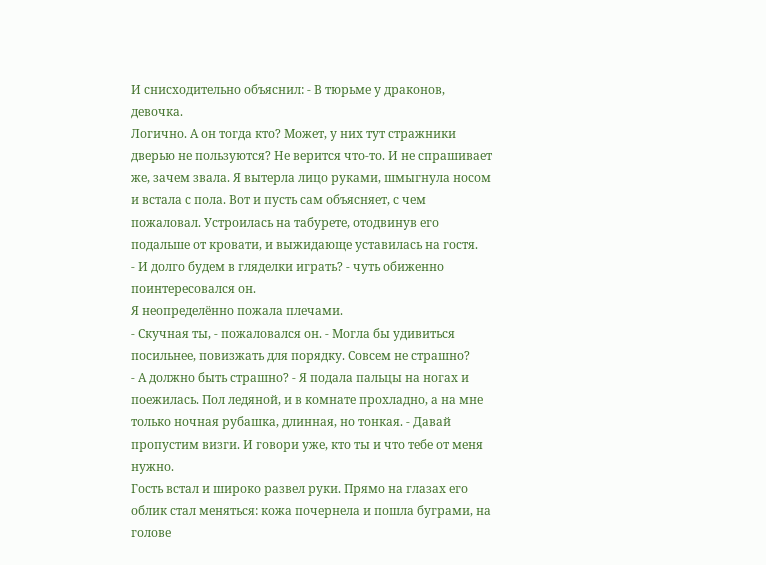И снисходительно объяснил: - В тюрьме у драконов, девочка.
Логично. А он тогда кто? Может, у них тут стражники дверью не пользуются? Не верится что-то. И не спрашивает же, зачем звала. Я вытерла лицо руками, шмыгнула носом и встала с пола. Вот и пусть сам объясняет, с чем пожаловал. Устроилась на табурете, отодвинув его подальше от кровати, и выжидающе уставилась на гостя.
- И долго будем в гляделки играть? - чуть обиженно поинтересовался он.
Я неопределённо пожала плечами.
- Скучная ты, - пожаловался он. - Могла бы удивиться посильнее, повизжать для порядку. Совсем не страшно?
- А должно быть страшно? - Я подала пальцы на ногах и поежилась. Пол ледяной, и в комнате прохладно, а на мне только ночная рубашка, длинная, но тонкая. - Давай пропустим визги. И говори уже, кто ты и что тебе от меня нужно.
Гость встал и широко развел руки. Прямо на глазах его облик стал меняться: кожа почернела и пошла буграми, на голове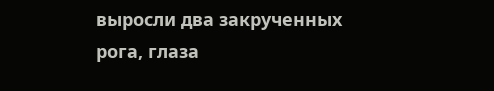выросли два закрученных рога, глаза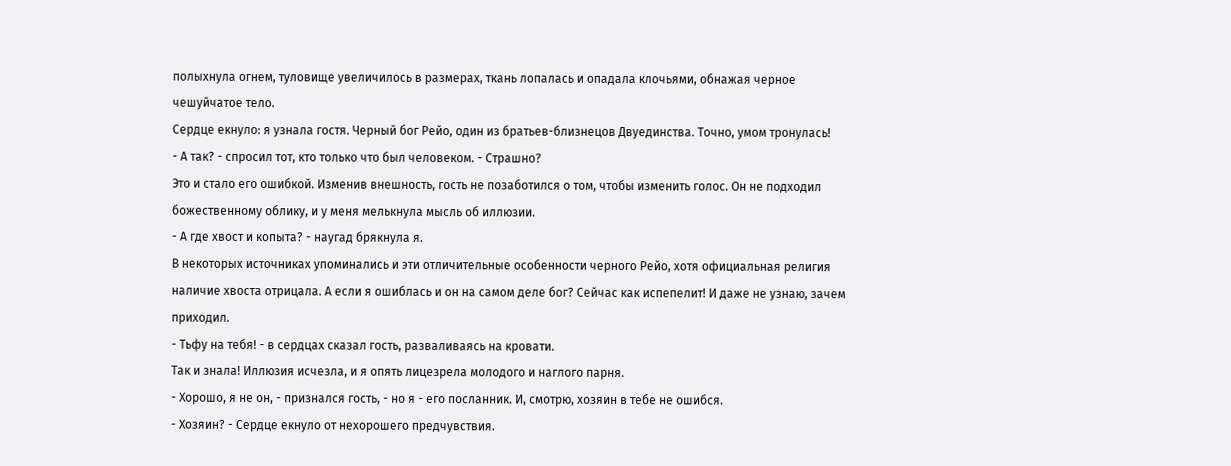полыхнула огнем, туловище увеличилось в размерах, ткань лопалась и опадала клочьями, обнажая черное чешуйчатое тело.
Сердце екнуло: я узнала гостя. Черный бог Рейо, один из братьев-близнецов Двуединства. Точно, умом тронулась!
- А так? - спросил тот, кто только что был человеком. - Страшно?
Это и стало его ошибкой. Изменив внешность, гость не позаботился о том, чтобы изменить голос. Он не подходил божественному облику, и у меня мелькнула мысль об иллюзии.
- А где хвост и копыта? - наугад брякнула я.
В некоторых источниках упоминались и эти отличительные особенности черного Рейо, хотя официальная религия наличие хвоста отрицала. А если я ошиблась и он на самом деле бог? Сейчас как испепелит! И даже не узнаю, зачем приходил.
- Тьфу на тебя! - в сердцах сказал гость, разваливаясь на кровати.
Так и знала! Иллюзия исчезла, и я опять лицезрела молодого и наглого парня.
- Хорошо, я не он, - признался гость, - но я - его посланник. И, смотрю, хозяин в тебе не ошибся.
- Хозяин? - Сердце екнуло от нехорошего предчувствия.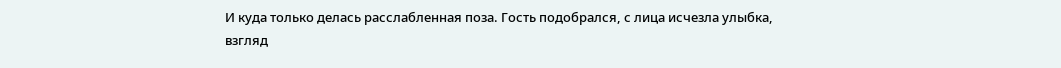И куда только делась расслабленная поза. Гость подобрался, с лица исчезла улыбка, взгляд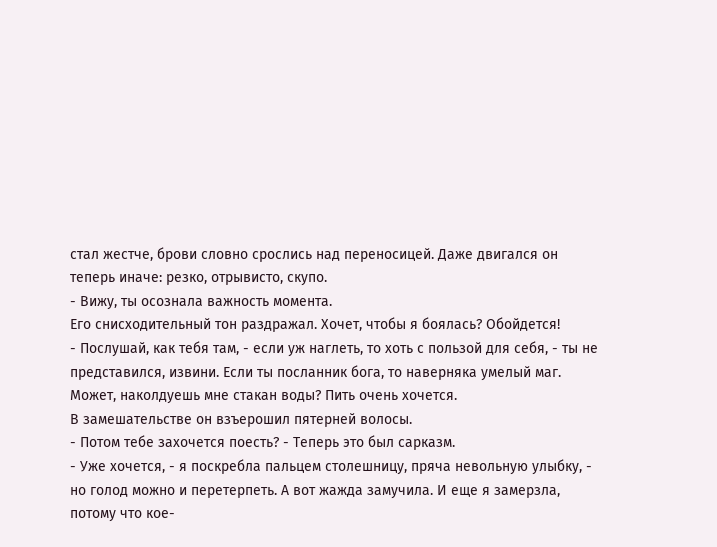стал жестче, брови словно срослись над переносицей. Даже двигался он теперь иначе: резко, отрывисто, скупо.
- Вижу, ты осознала важность момента.
Его снисходительный тон раздражал. Хочет, чтобы я боялась? Обойдется!
- Послушай, как тебя там, - если уж наглеть, то хоть с пользой для себя, - ты не представился, извини. Если ты посланник бога, то наверняка умелый маг. Может, наколдуешь мне стакан воды? Пить очень хочется.
В замешательстве он взъерошил пятерней волосы.
- Потом тебе захочется поесть? - Теперь это был сарказм.
- Уже хочется, - я поскребла пальцем столешницу, пряча невольную улыбку, - но голод можно и перетерпеть. А вот жажда замучила. И еще я замерзла, потому что кое-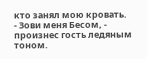кто занял мою кровать.
- Зови меня Бесом, - произнес гость ледяным тоном.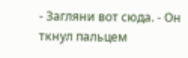- Загляни вот сюда. - Он ткнул пальцем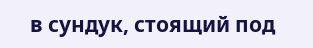в сундук, стоящий под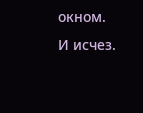окном.
И исчез.